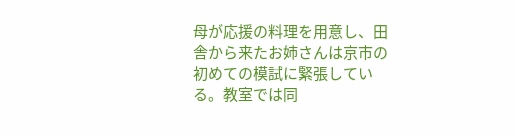母が応援の料理を用意し、田舎から来たお姉さんは京市の初めての模試に緊張している。教室では同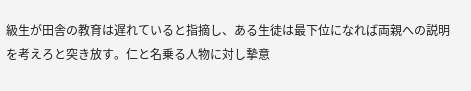級生が田舎の教育は遅れていると指摘し、ある生徒は最下位になれば両親への説明を考えろと突き放す。仁と名乗る人物に対し摯意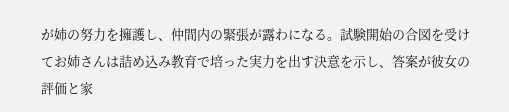が姉の努力を擁護し、仲間内の緊張が露わになる。試験開始の合図を受けてお姉さんは詰め込み教育で培った実力を出す決意を示し、答案が彼女の評価と家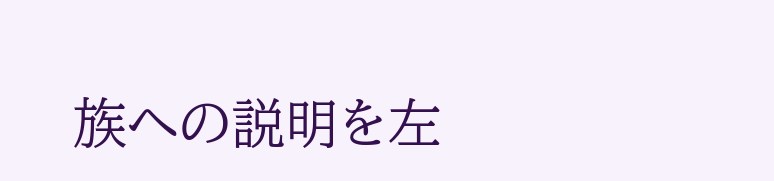族への説明を左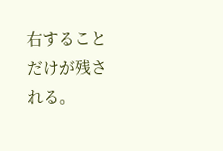右することだけが残される。